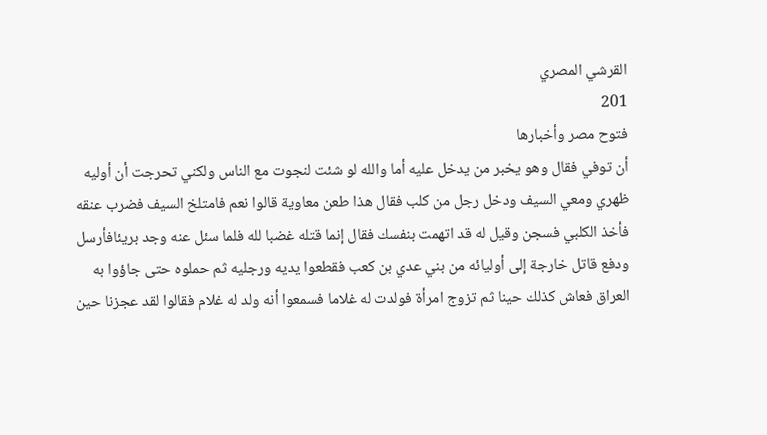القرشي المصري
201
فتوح مصر وأخبارها
أن توفي فقال وهو يخبر من يدخل عليه أما والله لو شئت لنجوت مع الناس ولكني تحرجت أن أوليه ظهري ومعي السيف ودخل رجل من كلب فقال هذا طعن معاوية قالوا نعم فامتلخ السيف فضرب عنقه فأخذ الكلبي فسجن وقيل له قد اتهمت بنفسك فقال إنما قتله غضبا لله فلما سئل عنه وجد بريئافأرسل ودفع قاتل خارجة إلى أوليائه من بني عدي بن كعب فقطعوا يديه ورجليه ثم حملوه حتى جاؤوا به العراق فعاش كذلك حينا ثم تزوج امرأة فولدت له غلاما فسمعوا أنه ولد له غلام فقالوا لقد عجزنا حين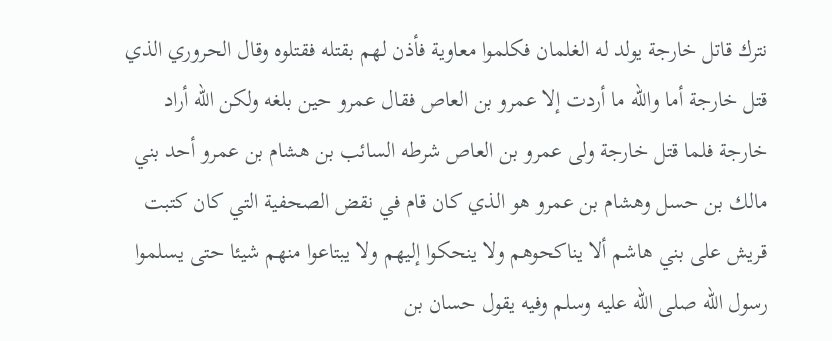نترك قاتل خارجة يولد له الغلمان فكلموا معاوية فأذن لهم بقتله فقتلوه وقال الحروري الذي قتل خارجة أما والله ما أردت إلا عمرو بن العاص فقال عمرو حين بلغه ولكن الله أراد خارجة فلما قتل خارجة ولى عمرو بن العاص شرطه السائب بن هشام بن عمرو أحد بني مالك بن حسل وهشام بن عمرو هو الذي كان قام في نقض الصحفية التي كان كتبت قريش على بني هاشم ألا يناكحوهم ولا ينحكوا إليهم ولا يبتاعوا منهم شيئا حتى يسلموا رسول الله صلى الله عليه وسلم وفيه يقول حسان بن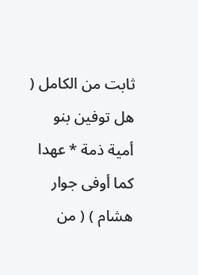ثابت من الكامل ( هل توفين بنو أمية ذمة * عهدا كما أوفى جوار هشام ) ( من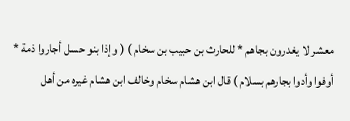معشر لا يغدرون بجاهم * للحارث بن حبيب بن سخام ) ( وإذا بنو حسل أجاروا ذمة * أوفوا وأدوا بجارهم بسلام ) قال ابن هشام سخام وخالف ابن هشام غيره من أهل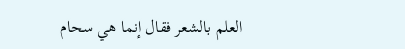العلم بالشعر فقال إنما هي سحام